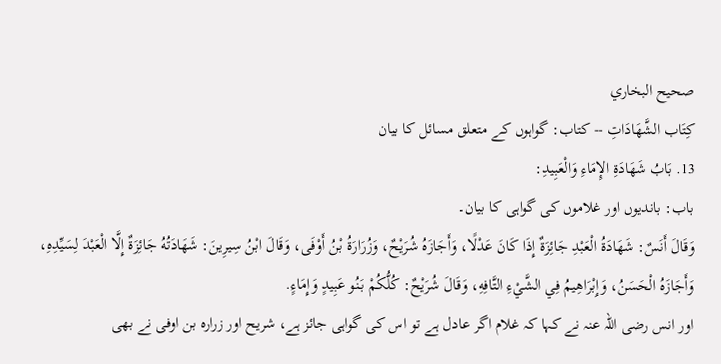صحيح البخاري
كِتَاب الشَّهَادَاتِ -- کتاب: گواہوں کے متعلق مسائل کا بیان
13. بَابُ شَهَادَةِ الإِمَاءِ وَالْعَبِيدِ:
باب: باندیوں اور غلاموں کی گواہی کا بیان۔
وَقَالَ أَنَسٌ: شَهَادَةُ الْعَبْدِ جَائِزَةٌ إِذَا كَانَ عَدْلًا، وَأَجَازَهُ شُرَيْحٌ، وَزُرَارَةُ بْنُ أَوْفَى، وَقَالَ ابْنُ سِيرِينَ: شَهَادَتُهُ جَائِزَةٌ إِلَّا الْعَبْدَ لِسَيِّدِهِ، وَأَجَازَهُ الْحَسَنُ، وَإِبْرَاهِيمُ فِي الشَّيْءِ التَّافِهِ، وَقَالَ شُرَيْحٌ: كُلُّكُمْ بَنُو عَبِيدٍ وَإِمَاءٍ.
اور انس رضی اللہ عنہ نے کہا کہ غلام اگر عادل ہے تو اس کی گواہی جائز ہے، شریح اور زرارہ بن اوفی نے بھی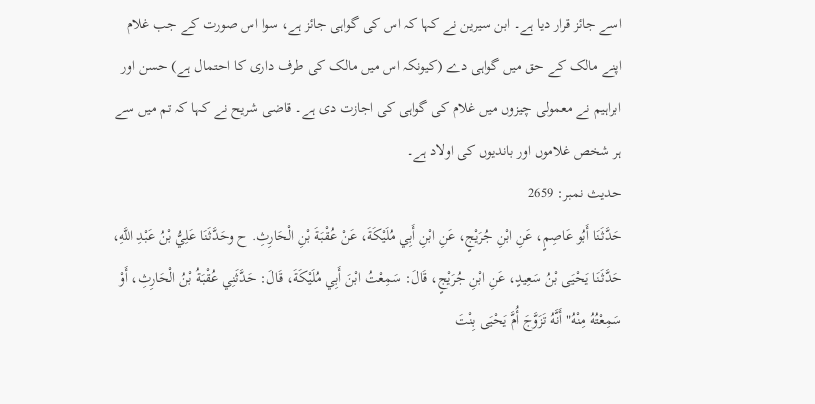اسے جائز قرار دیا ہے۔ ابن سیرین نے کہا کہ اس کی گواہی جائز ہے، سوا اس صورت کے جب غلام اپنے مالک کے حق میں گواہی دے (کیونکہ اس میں مالک کی طرف داری کا احتمال ہے) حسن اور ابراہیم نے معمولی چیزوں میں غلام کی گواہی کی اجازت دی ہے۔ قاضی شریح نے کہا کہ تم میں سے ہر شخص غلاموں اور باندیوں کی اولاد ہے۔
حدیث نمبر: 2659
حَدَّثَنَا أَبُو عَاصِمٍ، عَنِ ابْنِ جُرَيْجٍ، عَنِ ابْنِ أَبِي مُلَيْكَةَ، عَنْ عُقْبَةَ بْنِ الْحَارِثِ. ح وحَدَّثَنَا عَلِيُّ بْنُ عَبْدِ اللَّهِ، حَدَّثَنَا يَحْيَى بْنُ سَعِيدٍ، عَنِ ابْنِ جُرَيْجٍ، قَالَ: سَمِعْتُ ابْنَ أَبِي مُلَيْكَةَ، قَالَ: حَدَّثَنِي عُقْبَةُ بْنُ الْحَارِثِ، أَوْ سَمِعْتُهُ مِنْهُ" أَنَّهُ تَزَوَّجَ أُمَّ يَحْيَى بِنْتَ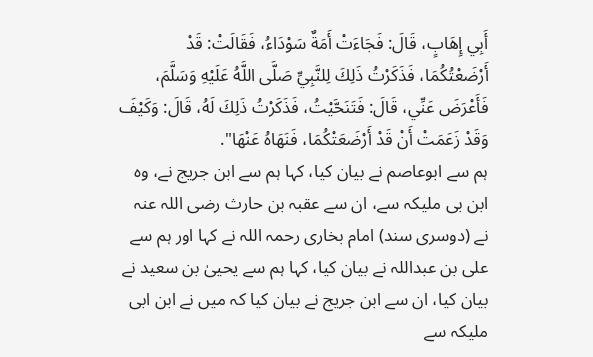أَبِي إِهَابٍ، قَالَ: فَجَاءَتْ أَمَةٌ سَوْدَاءُ، فَقَالَتْ: قَدْ أَرْضَعْتُكُمَا، فَذَكَرْتُ ذَلِكَ لِلنَّبِيِّ صَلَّى اللَّهُ عَلَيْهِ وَسَلَّمَ، فَأَعْرَضَ عَنِّي، قَالَ: فَتَنَحَّيْتُ، فَذَكَرْتُ ذَلِكَ لَهُ، قَالَ: وَكَيْفَ وَقَدْ زَعَمَتْ أَنْ قَدْ أَرْضَعَتْكُمَا، فَنَهَاهُ عَنْهَا".
ہم سے ابوعاصم نے بیان کیا، کہا ہم سے ابن جریج نے، وہ ابن بی ملیکہ سے، ان سے عقبہ بن حارث رضی اللہ عنہ نے (دوسری سند) امام بخاری رحمہ اللہ نے کہا اور ہم سے علی بن عبداللہ نے بیان کیا، کہا ہم سے یحییٰ بن سعید نے بیان کیا، ان سے ابن جریج نے بیان کیا کہ میں نے ابن ابی ملیکہ سے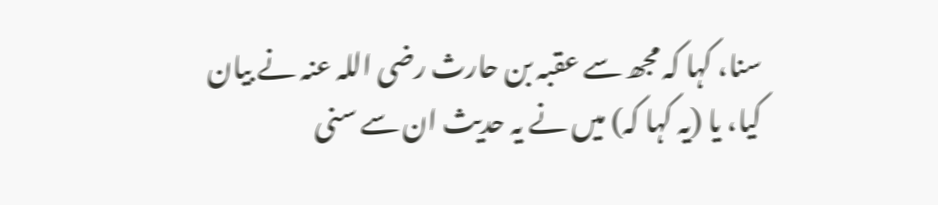سنا، کہا کہ مجھ سے عقبہ بن حارث رضی اللہ عنہ نے بیان کیا، یا (یہ کہا کہ) میں نے یہ حدیث ان سے سنی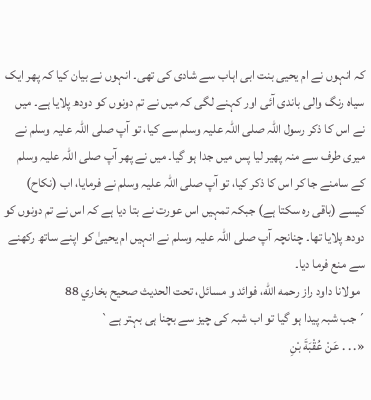کہ انہوں نے ام یحیی بنت ابی اہاب سے شادی کی تھی۔ انہوں نے بیان کیا کہ پھر ایک سیاہ رنگ والی باندی آئی اور کہنے لگی کہ میں نے تم دونوں کو دودھ پلایا ہے۔ میں نے اس کا ذکر رسول اللہ صلی اللہ علیہ وسلم سے کیا، تو آپ صلی اللہ علیہ وسلم نے میری طرف سے منہ پھیر لیا پس میں جدا ہو گیا۔ میں نے پھر آپ صلی اللہ علیہ وسلم کے سامنے جا کر اس کا ذکر کیا، تو آپ صلی اللہ علیہ وسلم نے فرمایا، اب (نکاح) کیسے (باقی رہ سکتا ہے) جبکہ تمہیں اس عورت نے بتا دیا ہے کہ اس نے تم دونوں کو دودھ پلایا تھا۔ چنانچہ آپ صلی اللہ علیہ وسلم نے انہیں ام یحییٰ کو اپنے ساتھ رکھنے سے منع فرما دیا۔
  مولانا داود راز رحمه الله، فوائد و مسائل، تحت الحديث صحيح بخاري 88
´جب شبہ پیدا ہو گیا تو اب شبہ کی چیز سے بچنا ہی بہتر ہے`
«. . . عَنْ عُقْبَةَ بْنِ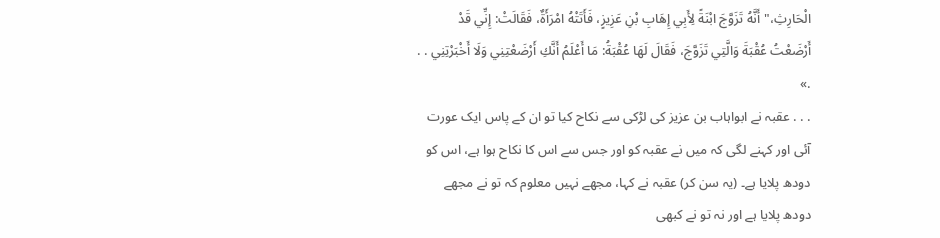الْحَارِثِ،" أَنَّهُ تَزَوَّجَ ابْنَةً لِأَبِي إِهَابِ بْنِ عَزِيزٍ، فَأَتَتْهُ امْرَأَةٌ، فَقَالَتْ: إِنِّي قَدْ أَرْضَعْتُ عُقْبَةَ وَالَّتِي تَزَوَّجَ، فَقَالَ لَهَا عُقْبَةُ: مَا أَعْلَمُ أَنَّكِ أَرْضَعْتِنِي وَلَا أَخْبَرْتِنِي . . .»
. . . عقبہ نے ابواہاب بن عزیز کی لڑکی سے نکاح کیا تو ان کے پاس ایک عورت آئی اور کہنے لگی کہ میں نے عقبہ کو اور جس سے اس کا نکاح ہوا ہے، اس کو دودھ پلایا ہے۔ (یہ سن کر) عقبہ نے کہا، مجھے نہیں معلوم کہ تو نے مجھے دودھ پلایا ہے اور نہ تو نے کبھی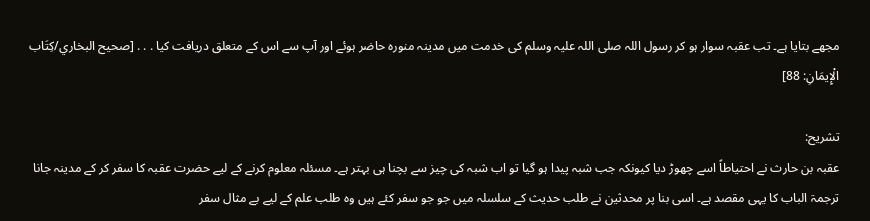مجھے بتایا ہے۔ تب عقبہ سوار ہو کر رسول اللہ صلی اللہ علیہ وسلم کی خدمت میں مدینہ منورہ حاضر ہوئے اور آپ سے اس کے متعلق دریافت کیا . . . [صحيح البخاري/كِتَاب الْإِيمَانِ: 88]

تشریح:
عقبہ بن حارث نے احتیاطاً اسے چھوڑ دیا کیونکہ جب شبہ پیدا ہو گیا تو اب شبہ کی چیز سے بچنا ہی بہتر ہے۔ مسئلہ معلوم کرنے کے لیے حضرت عقبہ کا سفر کر کے مدینہ جانا ترجمۃ الباب کا یہی مقصد ہے۔ اسی بنا پر محدثین نے طلب حدیث کے سلسلہ میں جو جو سفر کئے ہیں وہ طلب علم کے لیے بے مثال سفر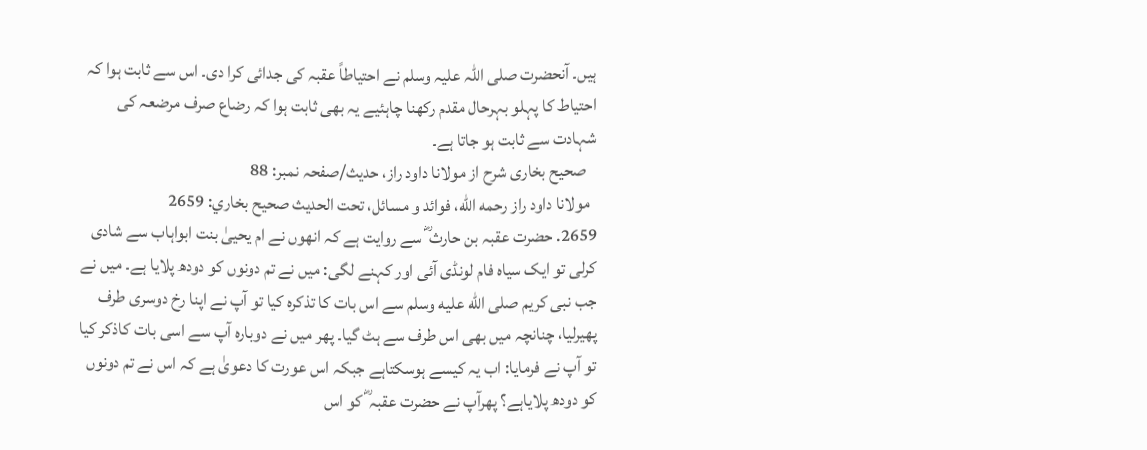ہیں۔ آنحضرت صلی اللہ علیہ وسلم نے احتیاطاً عقبہ کی جدائی کرا دی۔ اس سے ثابت ہوا کہ احتیاط کا پہلو بہرحال مقدم رکھنا چاہئیے یہ بھی ثابت ہوا کہ رضاع صرف مرضعہ کی شہادت سے ثابت ہو جاتا ہے۔
   صحیح بخاری شرح از مولانا داود راز، حدیث/صفحہ نمبر: 88
  مولانا داود راز رحمه الله، فوائد و مسائل، تحت الحديث صحيح بخاري: 2659
2659. حضرت عقبہ بن حارث ؓ سے روایت ہے کہ انھوں نے ام یحییٰ بنت ابواہاب سے شادی کرلی تو ایک سیاہ فام لونڈی آئی اور کہنے لگی: میں نے تم دونوں کو دودھ پلایا ہے۔ میں نے جب نبی کریم صلى الله عليه وسلم سے اس بات کا تذکرہ کیا تو آپ نے اپنا رخ دوسری طرف پھیرلیا، چنانچہ میں بھی اس طرف سے ہٹ گیا۔ پھر میں نے دوبارہ آپ سے اسی بات کاذکر کیا تو آپ نے فرمایا: اب یہ کیسے ہوسکتاہے جبکہ اس عورت کا دعویٰ ہے کہ اس نے تم دونوں کو دودھ پلایاہے؟ پھرآپ نے حضرت عقبہ ؓ کو اس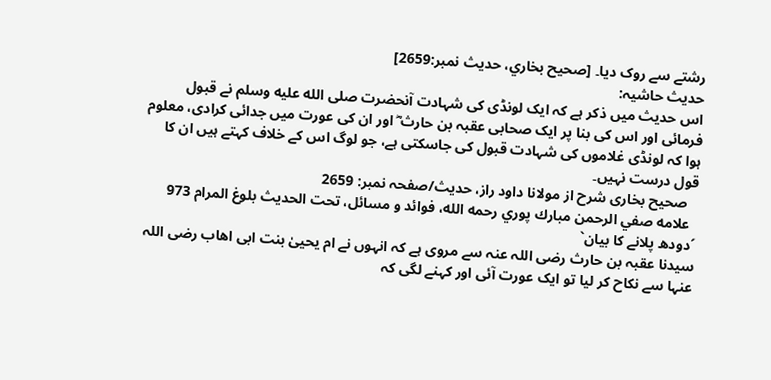رشتے سے روک دیا۔ [صحيح بخاري، حديث نمبر:2659]
حدیث حاشیہ:
اس حدیث میں ذکر ہے کہ ایک لونڈی کی شہادت آنحضرت صلى الله عليه وسلم نے قبول فرمائی اور اس کی بنا پر ایک صحابی عقبہ بن حارث ؓ اور ان کی عورت میں جدائی کرادی، معلوم ہوا کہ لونڈی غلاموں کی شہادت قبول کی جاسکتی ہے، جو لوگ اس کے خلاف کہتے ہیں ان کا قول درست نہیں۔
   صحیح بخاری شرح از مولانا داود راز، حدیث/صفحہ نمبر: 2659
  علامه صفي الرحمن مبارك پوري رحمه الله، فوائد و مسائل، تحت الحديث بلوغ المرام 973
´دودھ پلانے کا بیان`
سیدنا عقبہ بن حارث رضی اللہ عنہ سے مروی ہے کہ انہوں نے ام یحییٰ بنت ابی اھاب رضی اللہ عنہا سے نکاح کر لیا تو ایک عورت آئی اور کہنے لگی کہ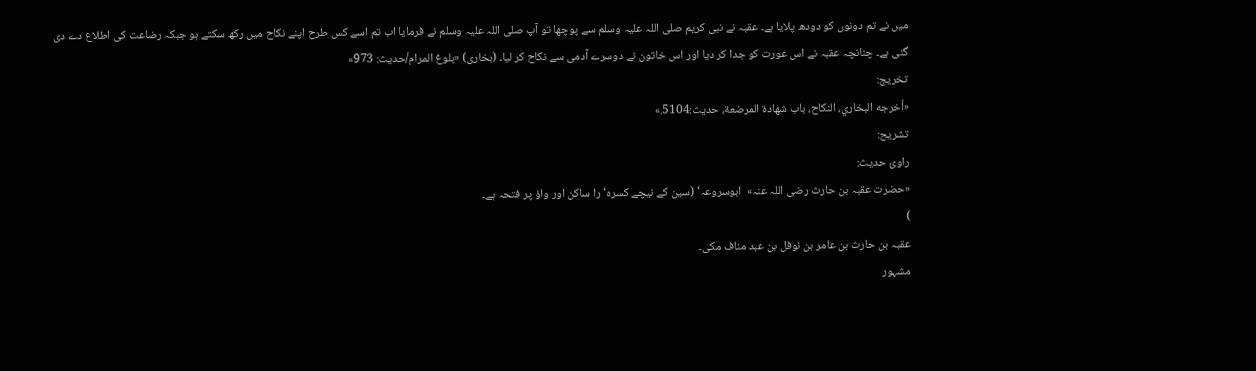میں نے تم دونوں کو دودھ پلایا ہے۔ عقبہ نے نبی کریم صلی اللہ علیہ وسلم سے پوچھا تو آپ صلی اللہ علیہ وسلم نے فرمایا اب تم اسے کس طرح اپنے نکاح میں رکھ سکتے ہو جبکہ رضاعت کی اطلاع دے دی گئی ہے۔ چنانچہ عقبہ نے اس عورت کو جدا کر دیا اور اس خاتون نے دوسرے آدمی سے نکاح کر لیا۔ (بخاری) «بلوغ المرام/حدیث: 973»
تخریج:
«أخرجه البخاري، النكاح، باب شهادة المرضعة، حديث:5104.»
تشریح:
راویٔ حدیث:
«حضرت عقبہ بن حارث رضی اللہ عنہ»  ابوسروعہ‘ (سین کے نیچے کسرہ‘ را ساکن اور واؤ پر فتحہ ہے۔
)
عقبہ بن حارث بن عامر بن نوفل بن عبد مناف مکی۔
مشہور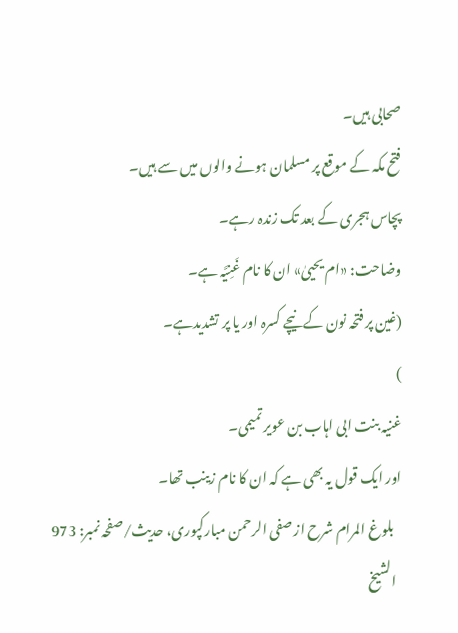صحابی ہیں۔
فتح مکہ کے موقع پر مسلمان ہونے والوں میں سے ہیں۔
پچاس ہجری کے بعد تک زندہ رہے۔
وضاحت: «ام یحییٰ» ان کا نام غَنِیَّہ ہے۔
(غین پر فتحہ نون کے نیچے کسرہ اور یا پر تشدیدہے۔
)
غنیہ بنت ابی اہاب بن عویر تمیمی۔
اور ایک قول یہ بھی ہے کہ ان کا نام زینب تھا۔
   بلوغ المرام شرح از صفی الرحمن مبارکپوری، حدیث/صفحہ نمبر: 973
  الشیخ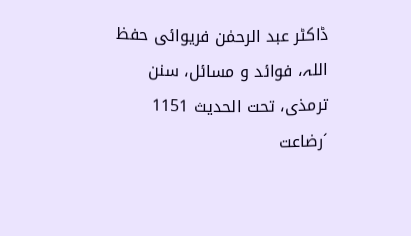ڈاکٹر عبد الرحمٰن فریوائی حفظ اللہ، فوائد و مسائل، سنن ترمذی، تحت الحديث 1151
´رضاعت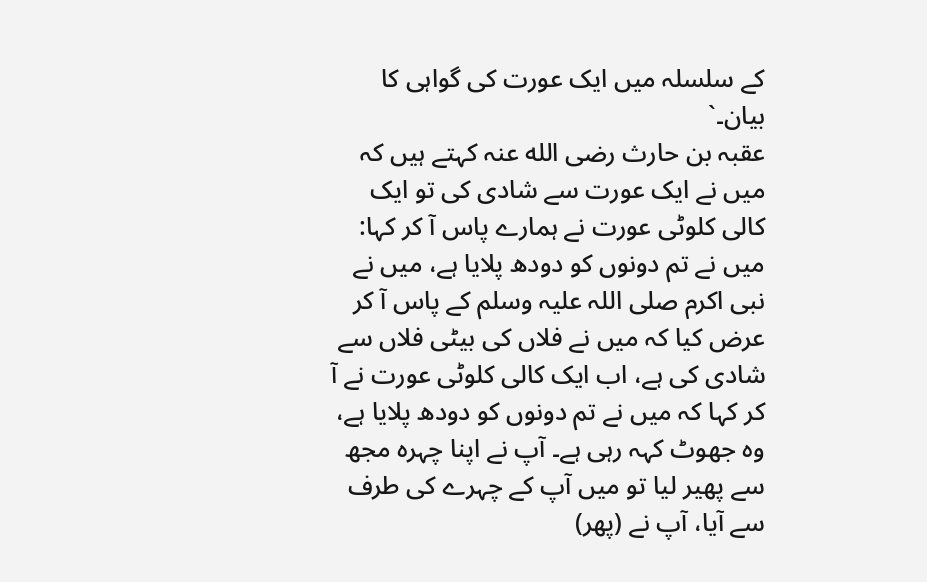کے سلسلہ میں ایک عورت کی گواہی کا بیان۔`
عقبہ بن حارث رضی الله عنہ کہتے ہیں کہ میں نے ایک عورت سے شادی کی تو ایک کالی کلوٹی عورت نے ہمارے پاس آ کر کہا: میں نے تم دونوں کو دودھ پلایا ہے، میں نے نبی اکرم صلی اللہ علیہ وسلم کے پاس آ کر عرض کیا کہ میں نے فلاں کی بیٹی فلاں سے شادی کی ہے، اب ایک کالی کلوٹی عورت نے آ کر کہا کہ میں نے تم دونوں کو دودھ پلایا ہے، وہ جھوٹ کہہ رہی ہے۔ آپ نے اپنا چہرہ مجھ سے پھیر لیا تو میں آپ کے چہرے کی طرف سے آیا، آپ نے (پھر)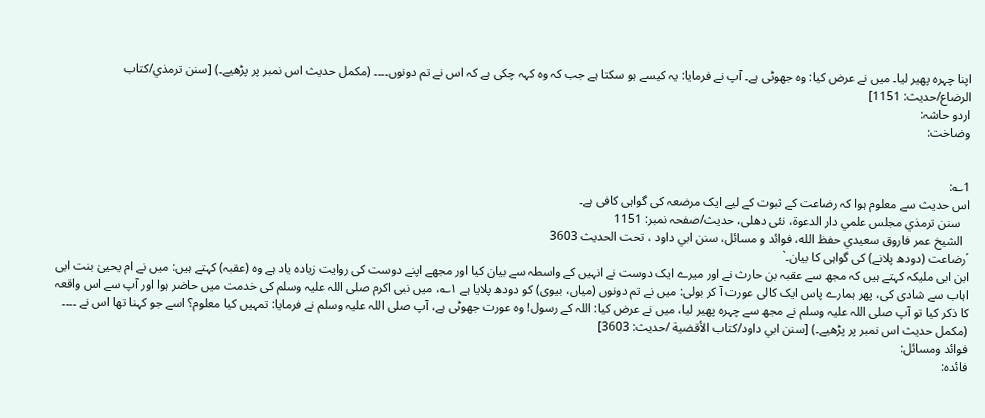اپنا چہرہ پھیر لیا۔ میں نے عرض کیا: وہ جھوٹی ہے۔ آپ نے فرمایا: یہ کیسے ہو سکتا ہے جب کہ وہ کہہ چکی ہے کہ اس نے تم دونوں۔۔۔۔ (مکمل حدیث اس نمبر پر پڑھیے۔) [سنن ترمذي/كتاب الرضاع/حدیث: 1151]
اردو حاشہ:
وضاخت:


1؎:
اس حدیث سے معلوم ہوا کہ رضاعت کے ثبوت کے لیے ایک مرضعہ کی گواہی کافی ہے۔
   سنن ترمذي مجلس علمي دار الدعوة، نئى دهلى، حدیث/صفحہ نمبر: 1151
  الشيخ عمر فاروق سعيدي حفظ الله، فوائد و مسائل، سنن ابي داود ، تحت الحديث 3603
´رضاعت (دودھ پلانے) کی گواہی کا بیان۔`
ابن ابی ملیکہ کہتے ہیں کہ مجھ سے عقبہ بن حارث نے اور میرے ایک دوست نے انہیں کے واسطہ سے بیان کیا اور مجھے اپنے دوست کی روایت زیادہ یاد ہے وہ (عقبہ) کہتے ہیں: میں نے ام یحییٰ بنت ابی اہاب سے شادی کی، پھر ہمارے پاس ایک کالی عورت آ کر بولی: میں نے تم دونوں (میاں، بیوی) کو دودھ پلایا ہے ۱؎، میں نبی اکرم صلی اللہ علیہ وسلم کی خدمت میں حاضر ہوا اور آپ سے اس واقعہ کا ذکر کیا تو آپ صلی اللہ علیہ وسلم نے مجھ سے چہرہ پھیر لیا، میں نے عرض کیا: اللہ کے رسول! وہ عورت جھوٹی ہے، آپ صلی اللہ علیہ وسلم نے فرمایا: تمہیں کیا معلوم؟ اسے جو کہنا تھا اس نے ۔۔۔۔ (مکمل حدیث اس نمبر پر پڑھیے۔) [سنن ابي داود/كتاب الأقضية /حدیث: 3603]
فوائد ومسائل:
فائدہ: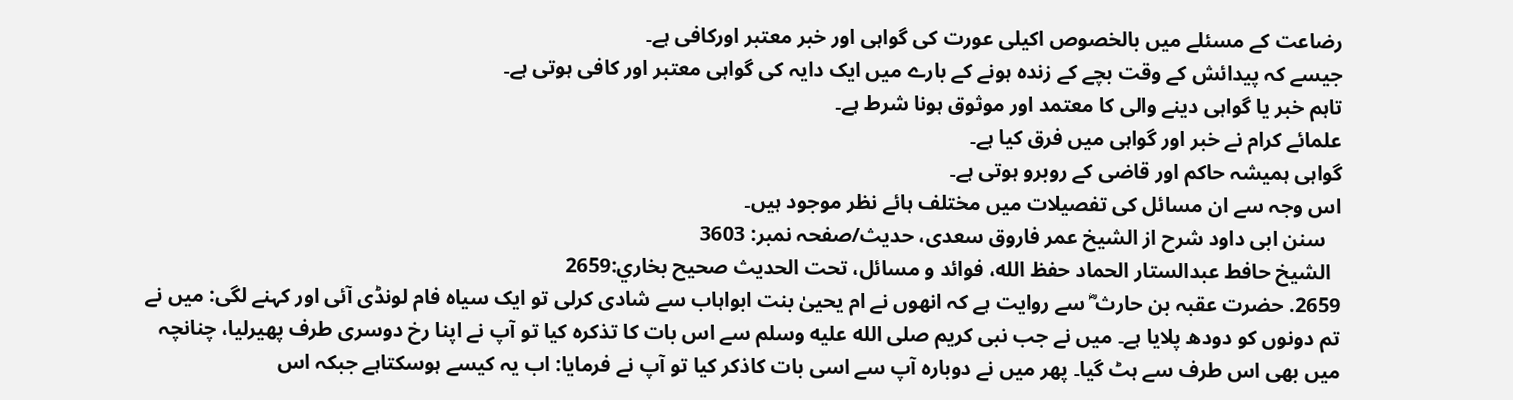رضاعت کے مسئلے میں بالخصوص اکیلی عورت کی گواہی اور خبر معتبر اورکافی ہے۔
جیسے کہ پیدائش کے وقت بچے کے زندہ ہونے کے بارے میں ایک دایہ کی گواہی معتبر اور کافی ہوتی ہے۔
تاہم خبر یا گواہی دینے والی کا معتمد اور موثوق ہونا شرط ہے۔
علمائے کرام نے خبر اور گواہی میں فرق کیا ہے۔
گواہی ہمیشہ حاکم اور قاضی کے روبرو ہوتی ہے۔
اس وجہ سے ان مسائل کی تفصیلات میں مختلف ہائے نظر موجود ہیں۔
   سنن ابی داود شرح از الشیخ عمر فاروق سعدی، حدیث/صفحہ نمبر: 3603
  الشيخ حافط عبدالستار الحماد حفظ الله، فوائد و مسائل، تحت الحديث صحيح بخاري:2659
2659. حضرت عقبہ بن حارث ؓ سے روایت ہے کہ انھوں نے ام یحییٰ بنت ابواہاب سے شادی کرلی تو ایک سیاہ فام لونڈی آئی اور کہنے لگی: میں نے تم دونوں کو دودھ پلایا ہے۔ میں نے جب نبی کریم صلى الله عليه وسلم سے اس بات کا تذکرہ کیا تو آپ نے اپنا رخ دوسری طرف پھیرلیا، چنانچہ میں بھی اس طرف سے ہٹ گیا۔ پھر میں نے دوبارہ آپ سے اسی بات کاذکر کیا تو آپ نے فرمایا: اب یہ کیسے ہوسکتاہے جبکہ اس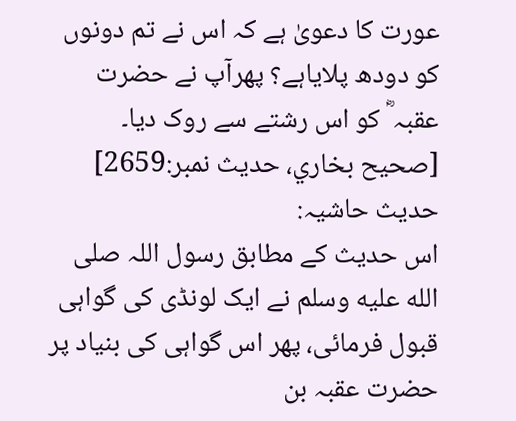عورت کا دعویٰ ہے کہ اس نے تم دونوں کو دودھ پلایاہے؟ پھرآپ نے حضرت عقبہ ؓ کو اس رشتے سے روک دیا۔ [صحيح بخاري، حديث نمبر:2659]
حدیث حاشیہ:
اس حدیث کے مطابق رسول اللہ صلى الله عليه وسلم نے ایک لونڈی کی گواہی قبول فرمائی، پھر اس گواہی کی بنیاد پر حضرت عقبہ بن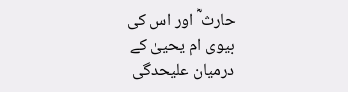حارث ؓ اور اس کی بیوی ام یحییٰ کے درمیان علیحدگی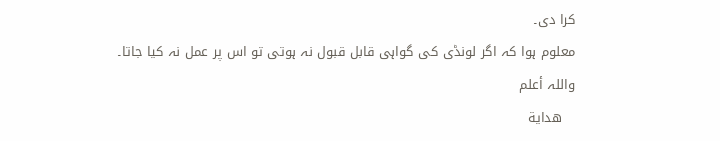کرا دی۔
معلوم ہوا کہ اگر لونڈی کی گواہی قابل قبول نہ ہوتی تو اس پر عمل نہ کیا جاتا۔
واللہ أعلم
   هداية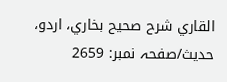القاري شرح صحيح بخاري، اردو، حدیث/صفحہ نمبر: 2659